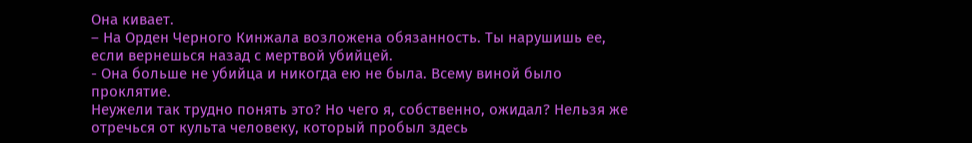Она кивает.
– На Орден Черного Кинжала возложена обязанность. Ты нарушишь ее, если вернешься назад с мертвой убийцей.
- Она больше не убийца и никогда ею не была. Всему виной было проклятие.
Неужели так трудно понять это? Но чего я, собственно, ожидал? Нельзя же отречься от культа человеку, который пробыл здесь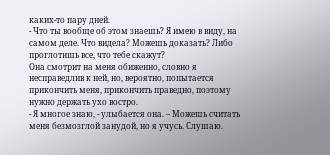каких-то пару дней.
- Что ты вообще об этом знаешь? Я имею в виду, на самом деле. Что видела? Можешь доказать? Либо проглотишь все, что тебе скажут?
Она смотрит на меня обиженно, словно я несправедлив к ней, но, вероятно, попытается прикончить меня, прикончить праведно, поэтому нужно держать ухо востро.
- Я многое знаю, - улыбается она. – Можешь считать меня безмозглой занудой, но я учусь. Слушаю.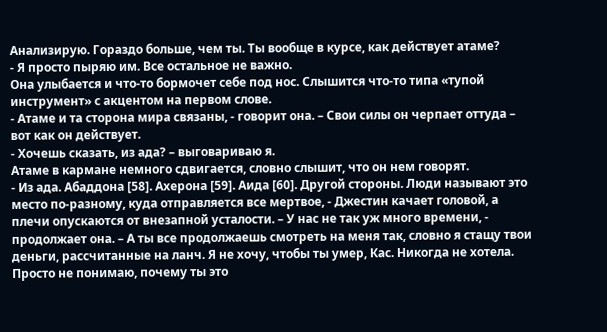Анализирую. Гораздо больше, чем ты. Ты вообще в курсе, как действует атаме?
- Я просто пыряю им. Все остальное не важно.
Она улыбается и что-то бормочет себе под нос. Слышится что-то типа «тупой инструмент» с акцентом на первом слове.
- Атаме и та сторона мира связаны, - говорит она. – Свои силы он черпает оттуда – вот как он действует.
- Хочешь сказать, из ада? – выговариваю я.
Атаме в кармане немного сдвигается, словно слышит, что он нем говорят.
- Из ада. Абаддона [58]. Ахерона [59]. Аида [60]. Другой стороны. Люди называют это место по-разному, куда отправляется все мертвое, - Джестин качает головой, а плечи опускаются от внезапной усталости. – У нас не так уж много времени, - продолжает она. – А ты все продолжаешь смотреть на меня так, словно я стащу твои деньги, рассчитанные на ланч. Я не хочу, чтобы ты умер, Кас. Никогда не хотела. Просто не понимаю, почему ты это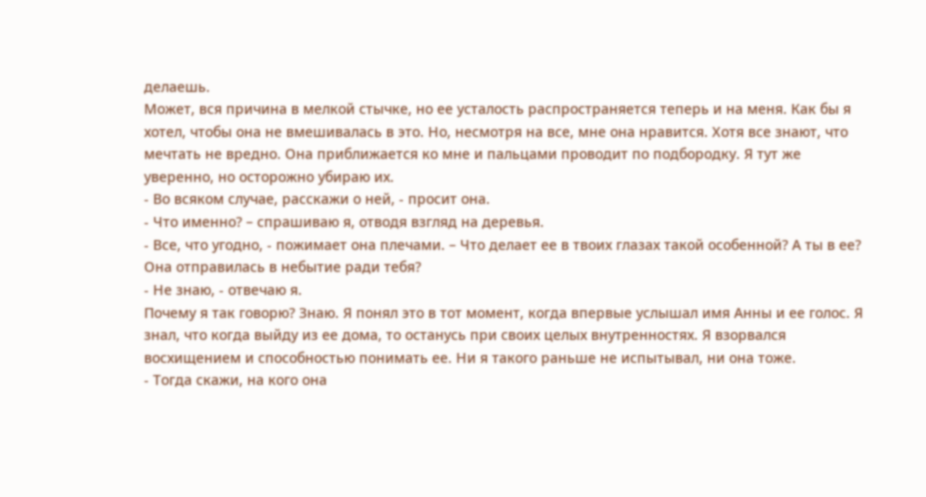делаешь.
Может, вся причина в мелкой стычке, но ее усталость распространяется теперь и на меня. Как бы я хотел, чтобы она не вмешивалась в это. Но, несмотря на все, мне она нравится. Хотя все знают, что мечтать не вредно. Она приближается ко мне и пальцами проводит по подбородку. Я тут же уверенно, но осторожно убираю их.
- Во всяком случае, расскажи о ней, - просит она.
- Что именно? – спрашиваю я, отводя взгляд на деревья.
- Все, что угодно, - пожимает она плечами. – Что делает ее в твоих глазах такой особенной? А ты в ее? Она отправилась в небытие ради тебя?
- Не знаю, - отвечаю я.
Почему я так говорю? Знаю. Я понял это в тот момент, когда впервые услышал имя Анны и ее голос. Я знал, что когда выйду из ее дома, то останусь при своих целых внутренностях. Я взорвался восхищением и способностью понимать ее. Ни я такого раньше не испытывал, ни она тоже.
- Тогда скажи, на кого она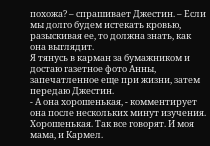похожа? – спрашивает Джестин. – Если мы долго будем истекать кровью, разыскивая ее, то должна знать, как она выглядит.
Я тянусь в карман за бумажником и достаю газетное фото Анны, запечатленное еще при жизни, затем передаю Джестин.
- А она хорошенькая, - комментирует она после нескольких минут изучения.
Хорошенькая. Так все говорят. И моя мама, и Кармел.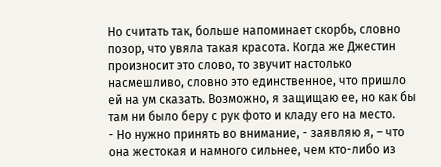Но считать так, больше напоминает скорбь, словно позор, что увяла такая красота. Когда же Джестин произносит это слово, то звучит настолько насмешливо, словно это единственное, что пришло ей на ум сказать. Возможно, я защищаю ее, но как бы там ни было беру с рук фото и кладу его на место.
- Но нужно принять во внимание, - заявляю я, – что она жестокая и намного сильнее, чем кто-либо из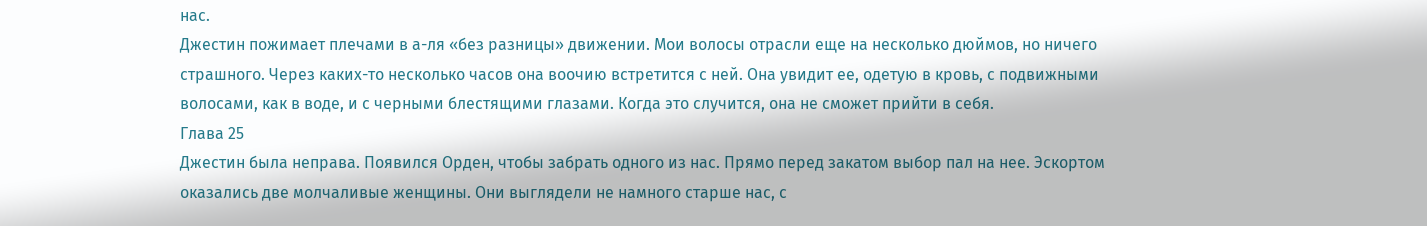нас.
Джестин пожимает плечами в а-ля «без разницы» движении. Мои волосы отрасли еще на несколько дюймов, но ничего страшного. Через каких-то несколько часов она воочию встретится с ней. Она увидит ее, одетую в кровь, с подвижными волосами, как в воде, и с черными блестящими глазами. Когда это случится, она не сможет прийти в себя.
Глава 25
Джестин была неправа. Появился Орден, чтобы забрать одного из нас. Прямо перед закатом выбор пал на нее. Эскортом оказались две молчаливые женщины. Они выглядели не намного старше нас, с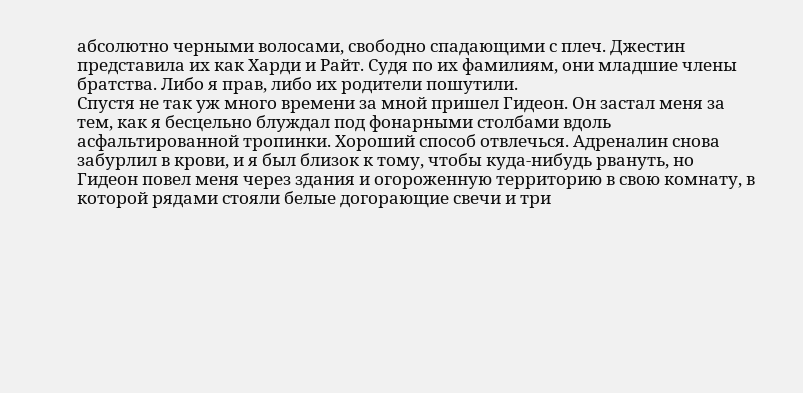абсолютно черными волосами, свободно спадающими с плеч. Джестин представила их как Харди и Райт. Судя по их фамилиям, они младшие члены братства. Либо я прав, либо их родители пошутили.
Спустя не так уж много времени за мной пришел Гидеон. Он застал меня за тем, как я бесцельно блуждал под фонарными столбами вдоль асфальтированной тропинки. Хороший способ отвлечься. Адреналин снова забурлил в крови, и я был близок к тому, чтобы куда-нибудь рвануть, но Гидеон повел меня через здания и огороженную территорию в свою комнату, в которой рядами стояли белые догорающие свечи и три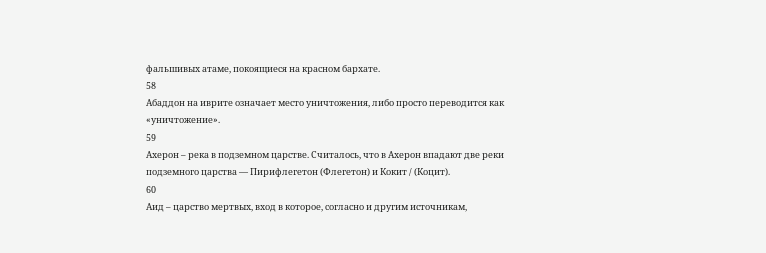фальшивых атаме, покоящиеся на красном бархате.
58
Абаддон на иврите означает место уничтожения, либо просто переводится как «уничтожение».
59
Ахерон – река в подземном царстве. Считалось, что в Ахерон впадают две реки подземного царства — Пирифлегетон (Флегетон) и Кокит / (Коцит).
60
Аид – царство мертвых, вход в которое, согласно и другим источникам,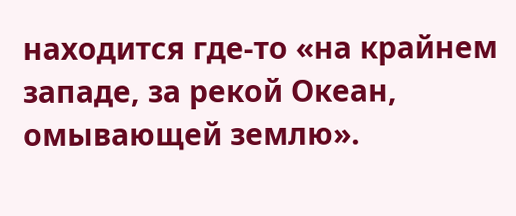находится где-то «на крайнем западе, за рекой Океан, омывающей землю».